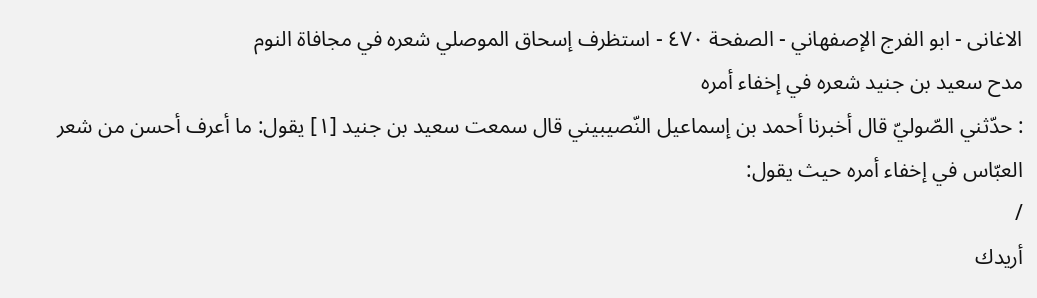الاغانی - ابو الفرج الإصفهاني - الصفحة ٤٧٠ - استظرف إسحاق الموصلي شعره في مجافاة النوم
مدح سعيد بن جنيد شعره في إخفاء أمره
: حدّثني الصّوليّ قال أخبرنا أحمد بن إسماعيل النّصيبيني قال سمعت سعيد بن جنيد [١] يقول: ما أعرف أحسن من شعر العبّاس في إخفاء أمره حيث يقول:
/
أريدك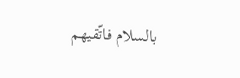بالسلام فاتّقيهم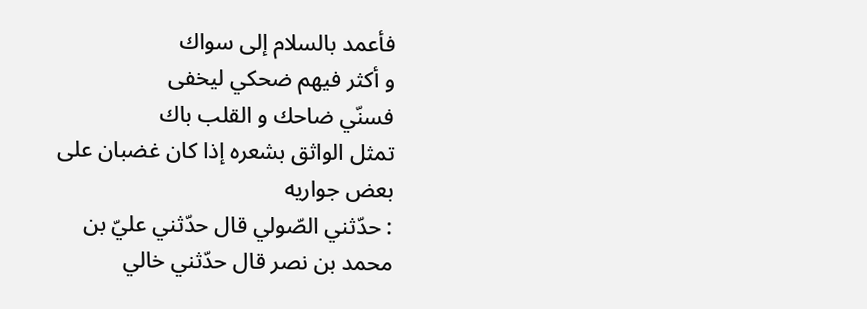فأعمد بالسلام إلى سواك
و أكثر فيهم ضحكي ليخفى
فسنّي ضاحك و القلب باك
تمثل الواثق بشعره إذا كان غضبان على بعض جواريه
: حدّثني الصّولي قال حدّثني عليّ بن محمد بن نصر قال حدّثني خالي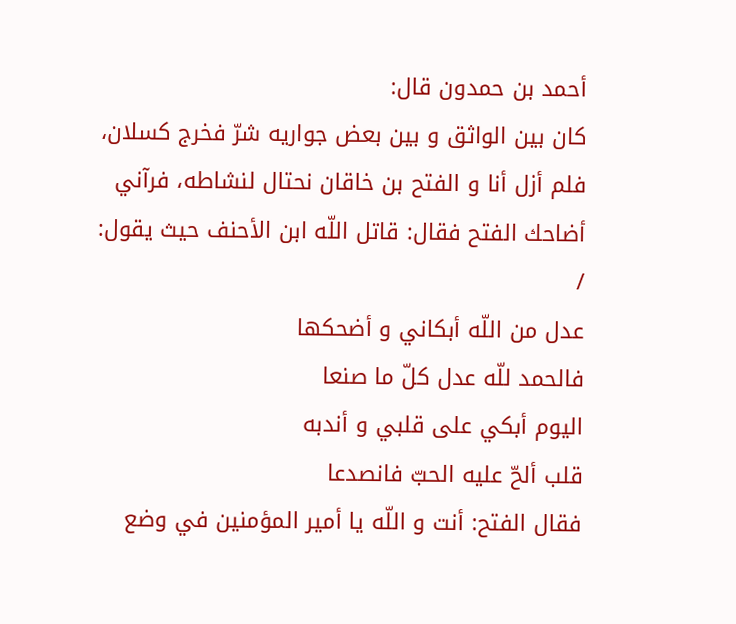أحمد بن حمدون قال:
كان بين الواثق و بين بعض جواريه شرّ فخرج كسلان، فلم أزل أنا و الفتح بن خاقان نحتال لنشاطه، فرآني أضاحك الفتح فقال: قاتل اللّه ابن الأحنف حيث يقول:
/
عدل من اللّه أبكاني و أضحكها
فالحمد للّه عدل كلّ ما صنعا
اليوم أبكي على قلبي و أندبه
قلب ألحّ عليه الحبّ فانصدعا
فقال الفتح: أنت و اللّه يا أمير المؤمنين في وضع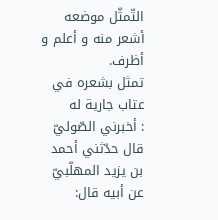التّمثّل موضعه أشعر منه و أعلم و أظرف.
تمثل بشعره في عتاب جارية له
: أخبرني الصّوليّ قال حدّثني أحمد بن يزيد المهلّبيّ عن أبيه قال: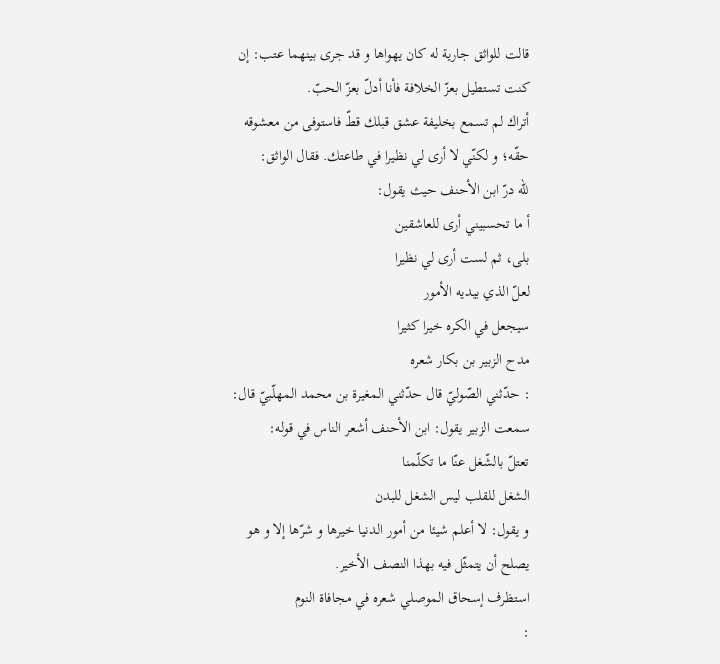قالت للواثق جارية له كان يهواها و قد جرى بينهما عتب: إن كنت تستطيل بعزّ الخلافة فأنا أدلّ بعزّ الحبّ.
أتراك لم تسمع بخليفة عشق قبلك قطّ فاستوفى من معشوقه حقّه؛ و لكنّي لا أرى لي نظيرا في طاعتك. فقال الواثق:
للّه درّ ابن الأحنف حيث يقول:
أ ما تحسبيني أرى للعاشقين
بلى، ثم لست أرى لي نظيرا
لعلّ الذي بيديه الأمور
سيجعل في الكره خيرا كثيرا
مدح الزبير بن بكار شعره
: حدّثني الصّوليّ قال حدّثني المغيرة بن محمد المهلّبيّ قال: سمعت الزبير يقول: ابن الأحنف أشعر الناس في قوله:
تعتلّ بالشّغل عنّا ما تكلّمنا
الشغل للقلب ليس الشغل للبدن
و يقول: لا أعلم شيئا من أمور الدنيا خيرها و شرّها إلا و هو يصلح أن يتمثّل فيه بهذا النصف الأخير.
استظرف إسحاق الموصلي شعره في مجافاة النوم
: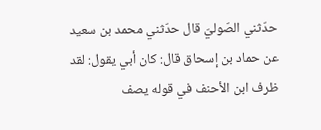حدّثني الصّوليّ قال حدّثني محمد بن سعيد عن حماد بن إسحاق قال: كان أبي يقول: لقد ظرف ابن الأحنف في قوله يصف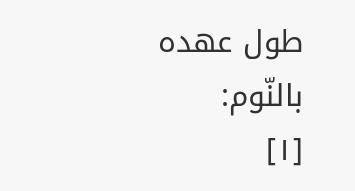طول عهده بالنّوم:
[١]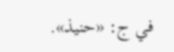في ج: «حنيذ».